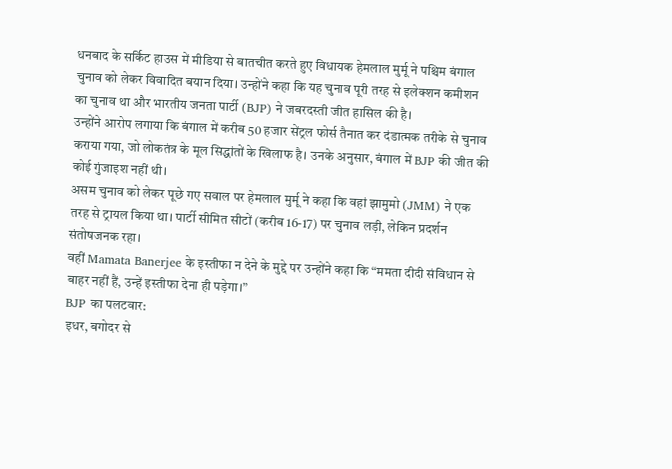धनबाद के सर्किट हाउस में मीडिया से बातचीत करते हुए विधायक हेमलाल मुर्मू ने पश्चिम बंगाल चुनाव को लेकर विवादित बयान दिया। उन्होंने कहा कि यह चुनाव पूरी तरह से इलेक्शन कमीशन का चुनाव था और भारतीय जनता पार्टी (BJP) ने जबरदस्ती जीत हासिल की है।
उन्होंने आरोप लगाया कि बंगाल में करीब 50 हजार सेंट्रल फोर्स तैनात कर दंडात्मक तरीके से चुनाव कराया गया, जो लोकतंत्र के मूल सिद्धांतों के खिलाफ है। उनके अनुसार, बंगाल में BJP की जीत की कोई गुंजाइश नहीं थी।
असम चुनाव को लेकर पूछे गए सवाल पर हेमलाल मुर्मू ने कहा कि वहां झामुमो (JMM) ने एक तरह से ट्रायल किया था। पार्टी सीमित सीटों (करीब 16-17) पर चुनाव लड़ी, लेकिन प्रदर्शन संतोषजनक रहा।
वहीं Mamata Banerjee के इस्तीफा न देने के मुद्दे पर उन्होंने कहा कि “ममता दीदी संविधान से बाहर नहीं हैं, उन्हें इस्तीफा देना ही पड़ेगा।”
BJP का पलटवार:
इधर, बगोदर से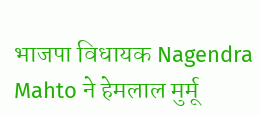भाजपा विधायक Nagendra Mahto ने हेमलाल मुर्मू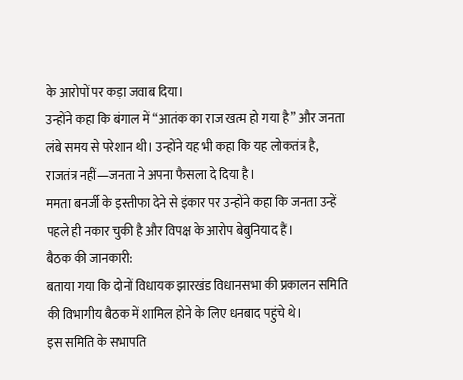के आरोपों पर कड़ा जवाब दिया।
उन्होंने कहा कि बंगाल में “आतंक का राज खत्म हो गया है” और जनता लंबे समय से परेशान थी। उन्होंने यह भी कहा कि यह लोकतंत्र है, राजतंत्र नहीं—जनता ने अपना फैसला दे दिया है।
ममता बनर्जी के इस्तीफा देने से इंकार पर उन्होंने कहा कि जनता उन्हें पहले ही नकार चुकी है और विपक्ष के आरोप बेबुनियाद हैं।
बैठक की जानकारी:
बताया गया कि दोनों विधायक झारखंड विधानसभा की प्रकालन समिति की विभागीय बैठक में शामिल होने के लिए धनबाद पहुंचे थे।
इस समिति के सभापति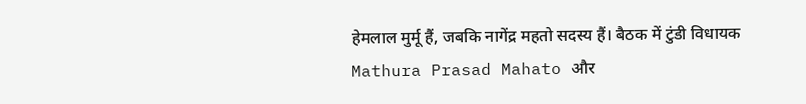हेमलाल मुर्मू हैं, जबकि नागेंद्र महतो सदस्य हैं। बैठक में टुंडी विधायक Mathura Prasad Mahato और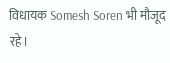विधायक Somesh Soren भी मौजूद रहे।